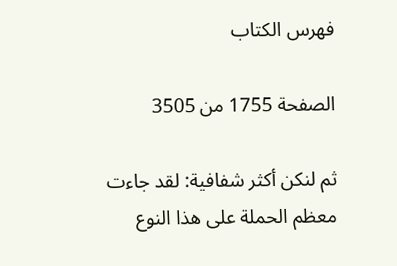فهرس الكتاب

الصفحة 1755 من 3505

ثم لنكن أكثر شفافية: لقد جاءت معظم الحملة على هذا النوع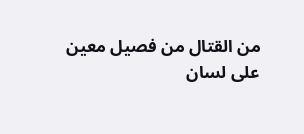من القتال من فصيل معين على لسان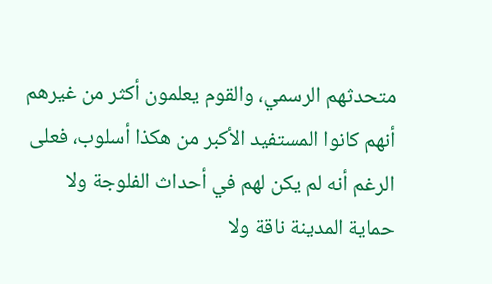متحدثهم الرسمي، والقوم يعلمون أكثر من غيرهم أنهم كانوا المستفيد الأكبر من هكذا أسلوب، فعلى الرغم أنه لم يكن لهم في أحداث الفلوجة ولا حماية المدينة ناقة ولا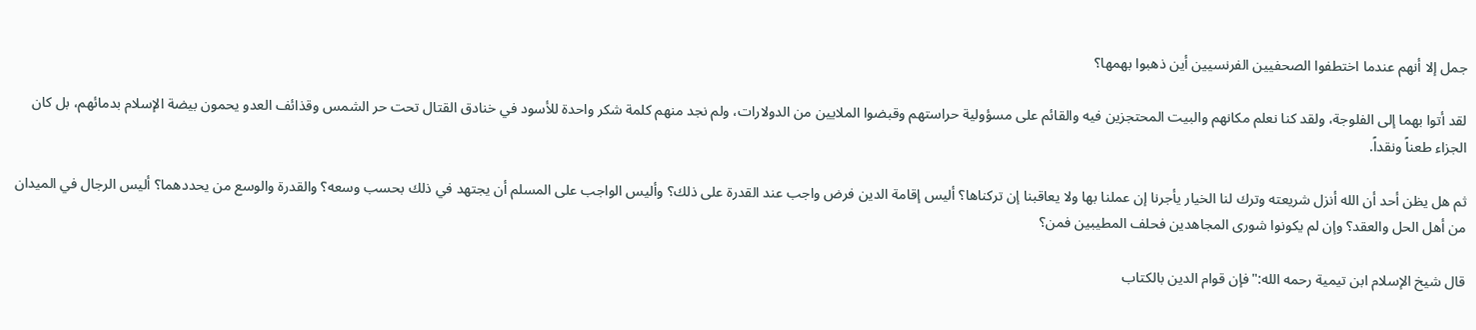جمل إلا أنهم عندما اختطفوا الصحفيين الفرنسيين أين ذهبوا بهمها؟

لقد أتوا بهما إلى الفلوجة، ولقد كنا نعلم مكانهم والبيت المحتجزين فيه والقائم على مسؤولية حراستهم وقبضوا الملايين من الدولارات، ولم نجد منهم كلمة شكر واحدة للأسود في خنادق القتال تحت حر الشمس وقذائف العدو يحمون بيضة الإسلام بدمائهم، بل كان الجزاء طعناً ونقداً.

ثم هل يظن أحد أن الله أنزل شريعته وترك لنا الخيار يأجرنا إن عملنا بها ولا يعاقبنا إن تركناها؟ أليس إقامة الدين فرض واجب عند القدرة على ذلك؟ وأليس الواجب على المسلم أن يجتهد في ذلك بحسب وسعه؟ والقدرة والوسع من يحددهما؟ أليس الرجال في الميدان من أهل الحل والعقد؟ وإن لم يكونوا شورى المجاهدين فحلف المطيبين فمن؟

قال شيخ الإسلام ابن تيمية رحمه الله:"فإن قوام الدين بالكتاب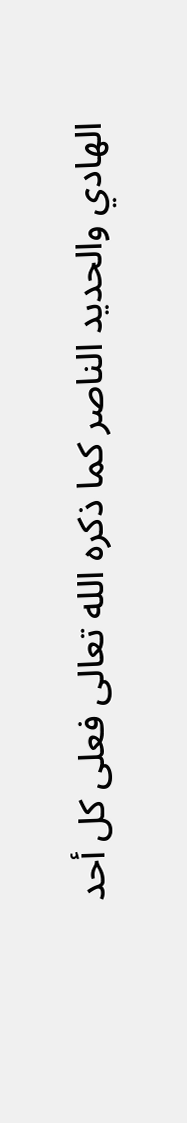الهادي والحديد الناصر كما ذكره الله تعالى فعلى كل أحد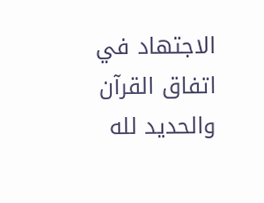الاجتهاد في اتفاق القرآن والحديد لله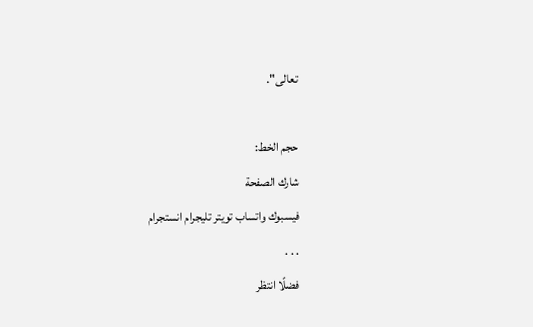تعالى".

حجم الخط:
شارك الصفحة
فيسبوك واتساب تويتر تليجرام انستجرام
. . .
فضلًا انتظر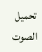تحميل الصوت